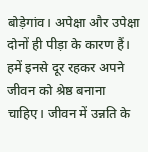बोड़ेगांव। अपेक्षा और उपेक्षा दोनों ही पीड़ा के कारण हैं। हमें इनसे दूर रहकर अपने जीवन को श्रेष्ठ बनाना चाहिए। जीवन में उन्नति के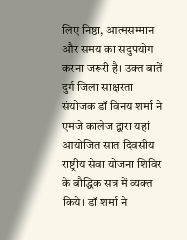लिए निष्ठा, आत्मसम्मान और समय का सदुपयोग करना जरूरी है। उक्त बातें दुर्ग जिला साक्षरता संयोजक डॉ विनय शर्मा ने एमजे कालेज द्वारा यहां आयोजित सात दिवसीय राष्ट्रीय सेवा योजना शिविर के बौद्धिक सत्र में व्यक्त किये। डॉ शर्मा ने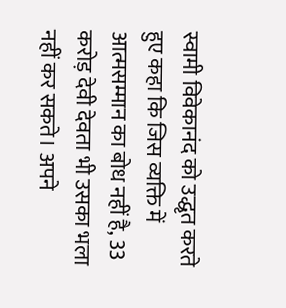स्वामी विवेकानंद को उद्धृत करते हुए कहा कि जिस व्यक्ति में आत्मसम्मान का बोध नहीं है, 33 करोड़ देवी देवता भी उसका भला नहीं कर सकते। अपने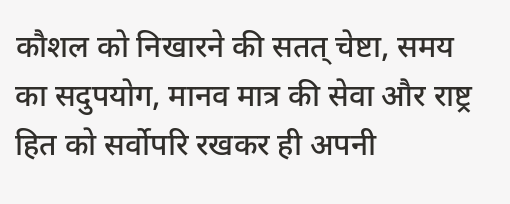कौशल को निखारने की सतत् चेष्टा, समय का सदुपयोग, मानव मात्र की सेवा और राष्ट्र हित को सर्वोपरि रखकर ही अपनी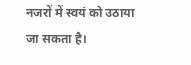नजरों में स्वयं को उठाया जा सकता है।